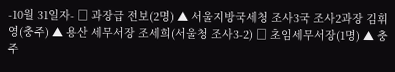-10월 31일자- □ 과장급 전보(2명) ▲ 서울지방국세청 조사3국 조사2과장 김휘영(충주) ▲ 용산 세무서장 조세희(서울청 조사3-2) □ 초임세무서장(1명) ▲ 충주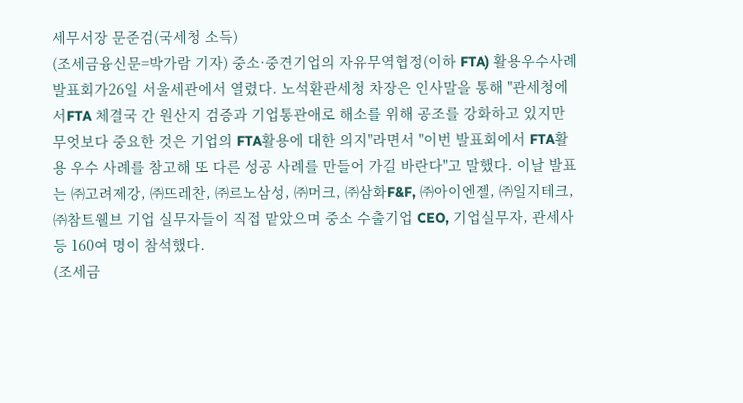세무서장 문준검(국세청 소득)
(조세금융신문=박가람 기자) 중소·중견기업의 자유무역협정(이하 FTA) 활용우수사례 발표회가26일 서울세관에서 열렸다. 노석환관세청 차장은 인사말을 통해 "관세청에서FTA 체결국 간 원산지 검증과 기업통관애로 해소를 위해 공조를 강화하고 있지만 무엇보다 중요한 것은 기업의 FTA활용에 대한 의지"라면서 "이번 발표회에서 FTA활용 우수 사례를 참고해 또 다른 성공 사례를 만들어 가길 바란다"고 말했다. 이날 발표는 ㈜고려제강, ㈜뜨레찬, ㈜르노삼성, ㈜머크, ㈜삼화F&F, ㈜아이엔젤, ㈜일지테크, ㈜참트웰브 기업 실무자들이 직접 맡았으며 중소 수출기업 CEO, 기업실무자, 관세사 등 160여 명이 참석했다.
(조세금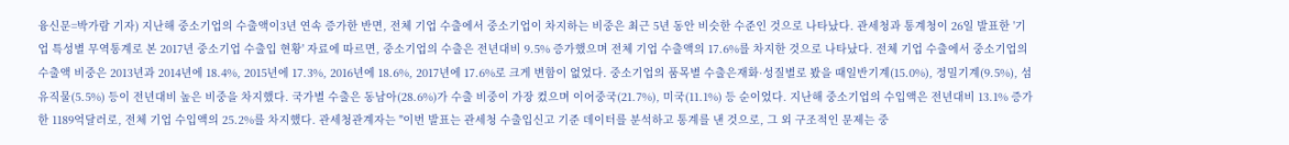융신문=박가람 기자) 지난해 중소기업의 수출액이3년 연속 증가한 반면, 전체 기업 수출에서 중소기업이 차지하는 비중은 최근 5년 동안 비슷한 수준인 것으로 나타났다. 관세청과 통계청이 26일 발표한 '기업 특성별 무역통계로 본 2017년 중소기업 수출입 현황' 자료에 따르면, 중소기업의 수출은 전년대비 9.5% 증가했으며 전체 기업 수출액의 17.6%를 차지한 것으로 나타났다. 전체 기업 수출에서 중소기업의 수출액 비중은 2013년과 2014년에 18.4%, 2015년에 17.3%, 2016년에 18.6%, 2017년에 17.6%로 크게 변함이 없었다. 중소기업의 품목별 수출은재화·성질별로 봤을 때일반기계(15.0%), 정밀기계(9.5%), 섬유직물(5.5%) 등이 전년대비 높은 비중을 차지했다. 국가별 수출은 동남아(28.6%)가 수출 비중이 가장 컸으며 이어중국(21.7%), 미국(11.1%) 등 순이었다. 지난해 중소기업의 수입액은 전년대비 13.1% 증가한 1189억달러로, 전체 기업 수입액의 25.2%를 차지했다. 관세청관계자는 "이번 발표는 관세청 수출입신고 기준 데이터를 분석하고 통계를 낸 것으로, 그 외 구조적인 문제는 중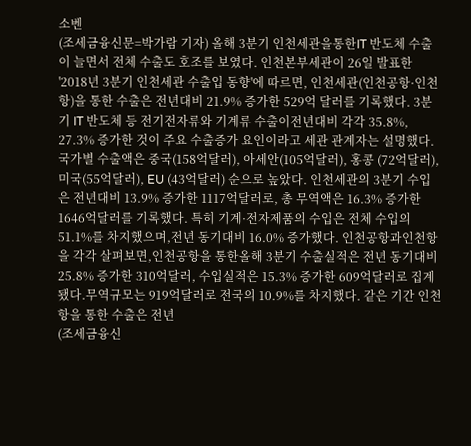소벤
(조세금융신문=박가람 기자) 올해 3분기 인천세관을통한IT 반도체 수출이 늘면서 전체 수출도 호조를 보였다. 인천본부세관이 26일 발표한 '2018년 3분기 인천세관 수출입 동향'에 따르면, 인천세관(인천공항·인천항)을 통한 수출은 전년대비 21.9% 증가한 529억 달러를 기록했다. 3분기 IT 반도체 등 전기전자류와 기계류 수출이전년대비 각각 35.8%, 27.3% 증가한 것이 주요 수출증가 요인이라고 세관 관계자는 설명했다. 국가별 수출액은 중국(158억달러), 아세안(105억달러), 홍콩 (72억달러), 미국(55억달러), EU (43억달러) 순으로 높았다. 인천세관의 3분기 수입은 전년대비 13.9% 증가한 1117억달러로, 총 무역액은 16.3% 증가한 1646억달러를 기록했다. 특히 기계·전자제품의 수입은 전체 수입의 51.1%를 차지했으며,전년 동기대비 16.0% 증가했다. 인천공항과인천항을 각각 살펴보면,인천공항을 통한올해 3분기 수출실적은 전년 동기대비 25.8% 증가한 310억달러, 수입실적은 15.3% 증가한 609억달러로 집계됐다.무역규모는 919억달러로 전국의 10.9%를 차지했다. 같은 기간 인천항을 통한 수출은 전년
(조세금융신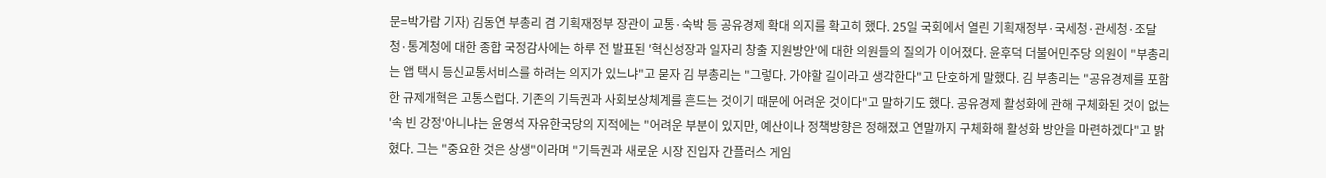문=박가람 기자) 김동연 부총리 겸 기획재정부 장관이 교통·숙박 등 공유경제 확대 의지를 확고히 했다. 25일 국회에서 열린 기획재정부·국세청·관세청·조달청·통계청에 대한 종합 국정감사에는 하루 전 발표된 '혁신성장과 일자리 창출 지원방안'에 대한 의원들의 질의가 이어졌다. 윤후덕 더불어민주당 의원이 "부총리는 앱 택시 등신교통서비스를 하려는 의지가 있느냐"고 묻자 김 부총리는 "그렇다. 가야할 길이라고 생각한다"고 단호하게 말했다. 김 부총리는 "공유경제를 포함한 규제개혁은 고통스럽다. 기존의 기득권과 사회보상체계를 흔드는 것이기 때문에 어려운 것이다"고 말하기도 했다. 공유경제 활성화에 관해 구체화된 것이 없는 '속 빈 강정'아니냐는 윤영석 자유한국당의 지적에는 "어려운 부분이 있지만, 예산이나 정책방향은 정해졌고 연말까지 구체화해 활성화 방안을 마련하겠다"고 밝혔다. 그는 "중요한 것은 상생"이라며 "기득권과 새로운 시장 진입자 간플러스 게임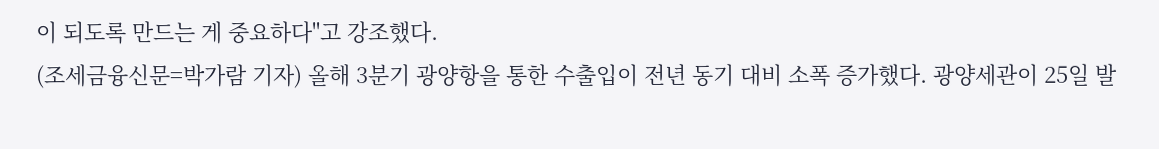이 되도록 만드는 게 중요하다"고 강조했다.
(조세금융신문=박가람 기자) 올해 3분기 광양항을 통한 수출입이 전년 동기 대비 소폭 증가했다. 광양세관이 25일 발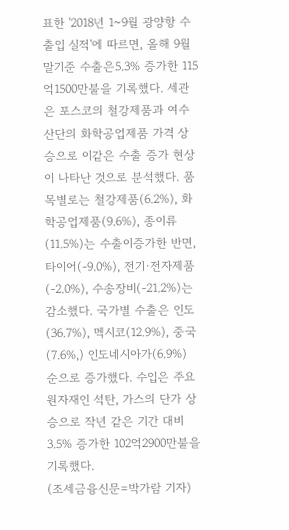표한 '2018년 1~9월 광양항 수출입 실적'에 따르면, 올해 9월말기준 수출은5.3% 증가한 115억1500만불을 기록했다. 세관은 포스코의 철강제품과 여수산단의 화학공업제품 가격 상승으로 이같은 수출 증가 현상이 나타난 것으로 분석했다. 품목별로는 철강제품(6.2%), 화학공업제품(9.6%), 종이류(11.5%)는 수출이증가한 반면, 타이어(-9.0%), 전기·전자제품(-2.0%), 수송장비(-21.2%)는 감소했다. 국가별 수출은 인도(36.7%), 멕시코(12.9%), 중국(7.6%,) 인도네시아가(6.9%) 순으로 증가했다. 수입은 주요 원자재인 석탄, 가스의 단가 상승으로 작년 같은 기간 대비3.5% 증가한 102억2900만불을 기록했다.
(조세금융신문=박가람 기자)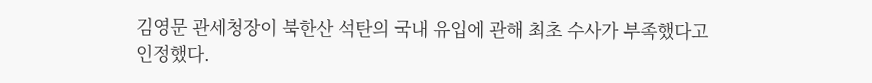김영문 관세청장이 북한산 석탄의 국내 유입에 관해 최초 수사가 부족했다고 인정했다.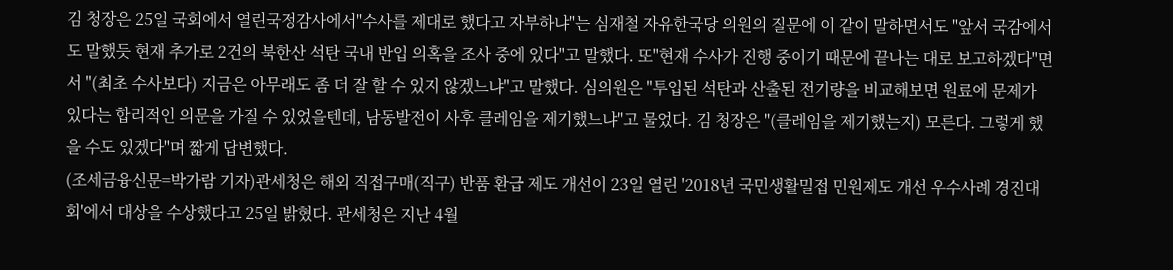김 청장은 25일 국회에서 열린국정감사에서"수사를 제대로 했다고 자부하냐"는 심재철 자유한국당 의원의 질문에 이 같이 말하면서도 "앞서 국감에서도 말했듯 현재 추가로 2건의 북한산 석탄 국내 반입 의혹을 조사 중에 있다"고 말했다. 또"현재 수사가 진행 중이기 때문에 끝나는 대로 보고하겠다"면서 "(최초 수사보다) 지금은 아무래도 좀 더 잘 할 수 있지 않겠느냐"고 말했다. 심의원은 "투입된 석탄과 산출된 전기량을 비교해보면 원료에 문제가 있다는 합리적인 의문을 가질 수 있었을텐데, 남동발전이 사후 클레임을 제기했느냐"고 물었다. 김 청장은 "(클레임을 제기했는지) 모른다. 그렇게 했을 수도 있겠다"며 짧게 답변했다.
(조세금융신문=박가람 기자)관세청은 해외 직접구매(직구) 반품 환급 제도 개선이 23일 열린 '2018년 국민생활밀접 민원제도 개선 우수사례 경진대회'에서 대상을 수상했다고 25일 밝혔다. 관세청은 지난 4월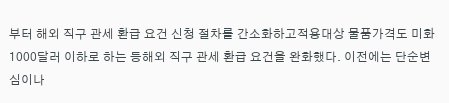부터 해외 직구 관세 환급 요건 신청 절차를 간소화하고적용대상 물품가격도 미화 1000달러 이하로 하는 등해외 직구 관세 환급 요건을 완화했다. 이전에는 단순변심이나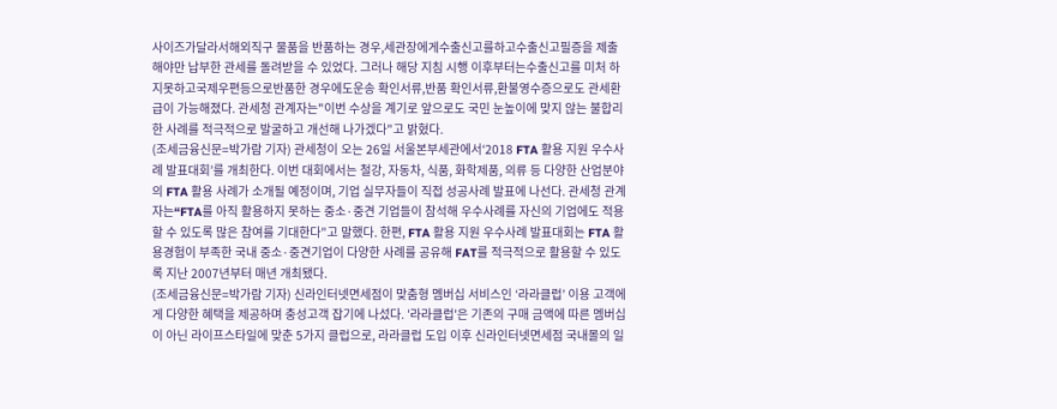사이즈가달라서해외직구 물품을 반품하는 경우,세관장에게수출신고를하고수출신고필증을 제출해야만 납부한 관세를 돌려받을 수 있었다. 그러나 해당 지침 시행 이후부터는수출신고를 미처 하지못하고국제우편등으로반품한 경우에도운송 확인서류,반품 확인서류,환불영수증으로도 관세환급이 가능해졌다. 관세청 관계자는"이번 수상을 계기로 앞으로도 국민 눈높이에 맞지 않는 불합리한 사례를 적극적으로 발굴하고 개선해 나가겠다"고 밝혔다.
(조세금융신문=박가람 기자) 관세청이 오는 26일 서울본부세관에서‘2018 FTA 활용 지원 우수사례 발표대회’를 개최한다. 이번 대회에서는 철강, 자동차, 식품, 화학제품, 의류 등 다양한 산업분야의 FTA 활용 사례가 소개될 예정이며, 기업 실무자들이 직접 성공사례 발표에 나선다. 관세청 관계자는“FTA를 아직 활용하지 못하는 중소·중견 기업들이 참석해 우수사례를 자신의 기업에도 적용할 수 있도록 많은 참여를 기대한다"고 말했다. 한편, FTA 활용 지원 우수사례 발표대회는 FTA 활용경험이 부족한 국내 중소·중견기업이 다양한 사례를 공유해 FAT를 적극적으로 활용할 수 있도록 지난 2007년부터 매년 개최됐다.
(조세금융신문=박가람 기자) 신라인터넷면세점이 맞춤형 멤버십 서비스인 ‘라라클럽’ 이용 고객에게 다양한 혜택을 제공하며 충성고객 잡기에 나섰다. '라라클럽'은 기존의 구매 금액에 따른 멤버십이 아닌 라이프스타일에 맞춘 5가지 클럽으로, 라라클럽 도입 이후 신라인터넷면세점 국내몰의 일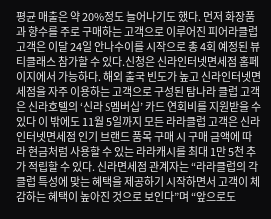평균 매출은 약 20%정도 늘어나기도 했다. 먼저 화장품과 향수를 주로 구매하는 고객으로 이루어진 피어라클럽 고객은 이달 24일 안나수이를 시작으로 총 4회 예정된 뷰티클래스 참가할 수 있다.신청은 신라인터넷면세점 홈페이지에서 가능하다. 해외 출국 빈도가 높고 신라인터넷면세점을 자주 이용하는 고객으로 구성된 탐나라 클럽 고객은 신라호텔의 ‘신라 S멤버십’ 카드 연회비를 지원받을 수 있다 이 밖에도 11월 5일까지 모든 라라클럽 고객은 신라인터넷면세점 인기 브랜드 품목 구매 시 구매 금액에 따라 현금처럼 사용할 수 있는 라라캐시를 최대 1만 5천 추가 적립할 수 있다. 신라면세점 관계자는 “라라클럽의 각 클럽 특성에 맞는 혜택을 제공하기 시작하면서 고객이 체감하는 혜택이 높아진 것으로 보인다”며 “앞으로도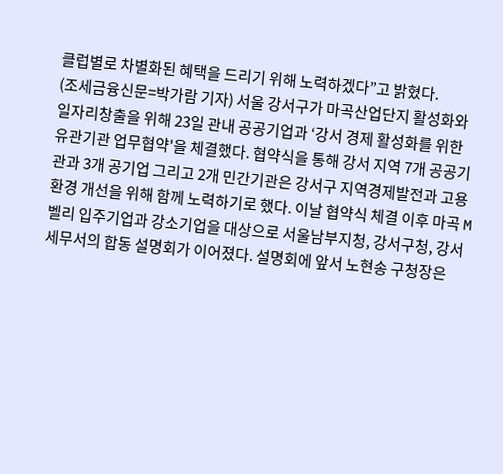클럽별로 차별화된 혜택을 드리기 위해 노력하겠다”고 밝혔다.
(조세금융신문=박가람 기자) 서울 강서구가 마곡산업단지 활성화와 일자리창출을 위해 23일 관내 공공기업과 ‘강서 경제 활성화를 위한 유관기관 업무협약'을 체결했다. 협약식을 통해 강서 지역 7개 공공기관과 3개 공기업 그리고 2개 민간기관은 강서구 지역경제발전과 고용환경 개선을 위해 함께 노력하기로 했다. 이날 협약식 체결 이후 마곡 M벨리 입주기업과 강소기업을 대상으로 서울남부지청, 강서구청, 강서세무서의 합동 설명회가 이어졌다. 설명회에 앞서 노현송 구청장은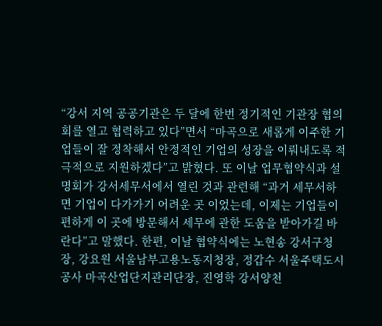“강서 지역 공공기관은 두 달에 한번 정기적인 기관장 협의회를 열고 협력하고 있다”면서 “마곡으로 새롭게 이주한 기업들이 잘 정착해서 안정적인 기업의 성장을 이뤄내도록 적극적으로 지원하겠다”고 밝혔다. 또 이날 업무협약식과 설명회가 강서세무서에서 열린 것과 관련해 “과거 세무서하면 기업이 다가가기 어려운 곳 이었는데, 이제는 기업들이 편하게 이 곳에 방문해서 세무에 관한 도움을 받아가길 바란다”고 말했다. 한편, 이날 협약식에는 노현송 강서구청장, 강요원 서울남부고용노동지청장, 정갑수 서울주택도시공사 마곡산업단지관리단장, 진영학 강서양천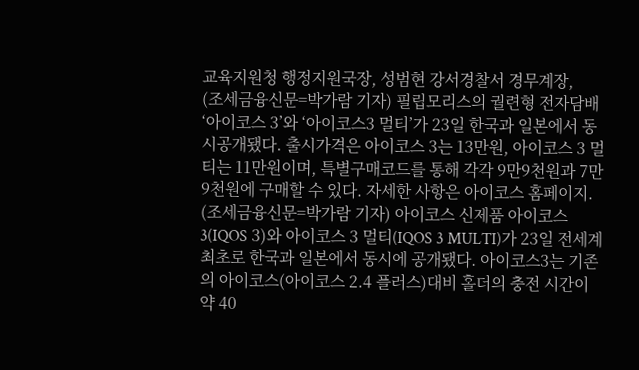교육지원청 행정지원국장, 성범현 강서경찰서 경무계장,
(조세금융신문=박가람 기자) 필립모리스의 궐련형 전자담배 ‘아이코스 3’와 ‘아이코스3 멀티’가 23일 한국과 일본에서 동시공개됐다. 출시가격은 아이코스 3는 13만원, 아이코스 3 멀티는 11만원이며, 특별구매코드를 통해 각각 9만9천원과 7만 9천원에 구매할 수 있다. 자세한 사항은 아이코스 홈페이지.
(조세금융신문=박가람 기자) 아이코스 신제품 아이코스 3(IQOS 3)와 아이코스 3 멀티(IQOS 3 MULTI)가 23일 전세계 최초로 한국과 일본에서 동시에 공개됐다. 아이코스3는 기존의 아이코스(아이코스 2.4 플러스)대비 홀더의 충전 시간이 약 40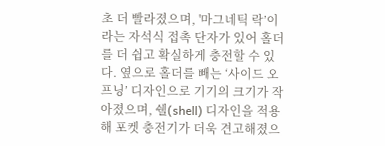초 더 빨라졌으며, '마그네틱 락’이라는 자석식 접촉 단자가 있어 홀더를 더 쉽고 확실하게 충전할 수 있다. 옆으로 홀더를 빼는 ‘사이드 오프닝’ 디자인으로 기기의 크기가 작아졌으며, 쉘(shell) 디자인을 적용해 포켓 충전기가 더욱 견고해졌으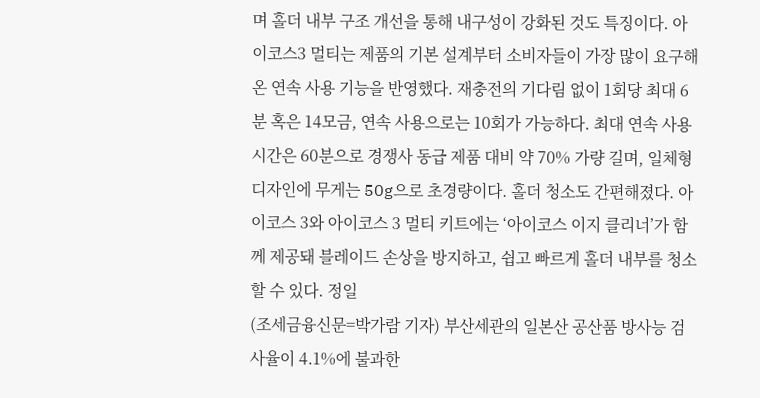며 홀더 내부 구조 개선을 통해 내구성이 강화된 것도 특징이다. 아이코스3 멀티는 제품의 기본 설계부터 소비자들이 가장 많이 요구해 온 연속 사용 기능을 반영했다. 재충전의 기다림 없이 1회당 최대 6분 혹은 14모금, 연속 사용으로는 10회가 가능하다. 최대 연속 사용시간은 60분으로 경쟁사 동급 제품 대비 약 70% 가량 길며, 일체형 디자인에 무게는 50g으로 초경량이다. 홀더 청소도 간편해졌다. 아이코스 3와 아이코스 3 멀티 키트에는 ‘아이코스 이지 클리너’가 함께 제공돼 블레이드 손상을 방지하고, 쉽고 빠르게 홀더 내부를 청소할 수 있다. 정일
(조세금융신문=박가람 기자) 부산세관의 일본산 공산품 방사능 검사율이 4.1%에 불과한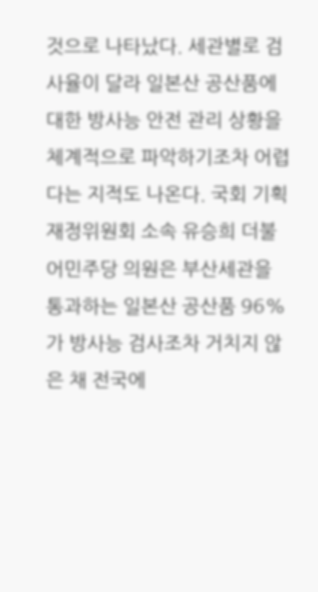것으로 나타났다. 세관별로 검사율이 달라 일본산 공산품에 대한 방사능 안전 관리 상황을 체계적으로 파악하기조차 어렵다는 지적도 나온다. 국회 기획재정위원회 소속 유승희 더불어민주당 의원은 부산세관을 통과하는 일본산 공산품 96%가 방사능 검사조차 거치지 않은 채 전국에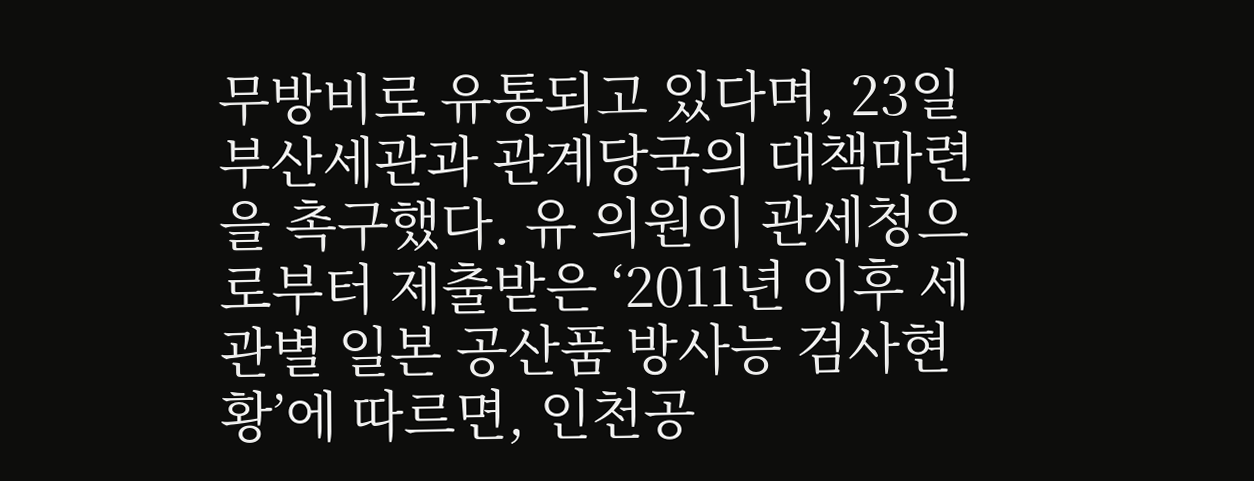무방비로 유통되고 있다며, 23일 부산세관과 관계당국의 대책마련을 촉구했다. 유 의원이 관세청으로부터 제출받은 ‘2011년 이후 세관별 일본 공산품 방사능 검사현황’에 따르면, 인천공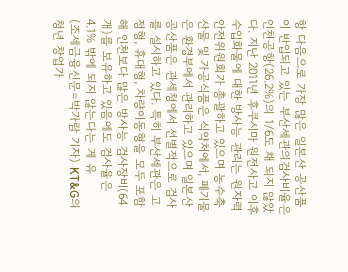항 다음으로 가장 많은 일본산 공산품이 반입되고 있는 부산세관의검사비율은 인천공항(26.2%)의 1/6도 채 되지 않았다. 지난 2011년 후쿠시마 원전사고 이후 수입화물에 대한 방사능 관리는 원자력안전위원회가 총괄하고 있으며 농수축산물 및 가공식품은 식약처에서, 폐기물은 환경부에서 관리하고 있으며 일본산 공산품은 관세청에서 선별적으로 검사를 실시하고 있다. 특히 부산세관은 고정형, 휴대형, 차량이동형을 모두 포함해 인천보다 많은 방사능 검사장비(64개)를 보유하고 있음에도 검사율은 4.1% 밖에 되지 않는다는 게 유
(조세금융신문=박가람 기자) KT&G의 청년 창업가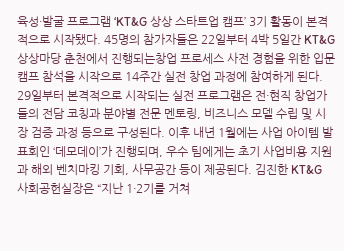육성·발굴 프로그램 ‘KT&G 상상 스타트업 캠프’ 3기 활동이 본격적으로 시작됐다. 45명의 참가자들은 22일부터 4박 5일간 KT&G 상상마당 춘천에서 진행되는창업 프로세스 사전 경험을 위한 입문캠프 참석을 시작으로 14주간 실전 창업 과정에 참여하게 된다. 29일부터 본격적으로 시작되는 실전 프로그램은 전·현직 창업가들의 전담 코칭과 분야별 전문 멘토링, 비즈니스 모델 수립 및 시장 검증 과정 등으로 구성된다. 이후 내년 1월에는 사업 아이템 발표회인 ‘데모데이’가 진행되며, 우수 팀에게는 초기 사업비용 지원과 해외 벤치마킹 기회, 사무공간 등이 제공된다. 김진한 KT&G 사회공헌실장은 “지난 1·2기를 거쳐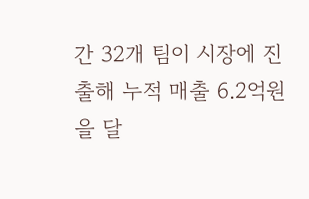간 32개 팀이 시장에 진출해 누적 매출 6.2억원을 달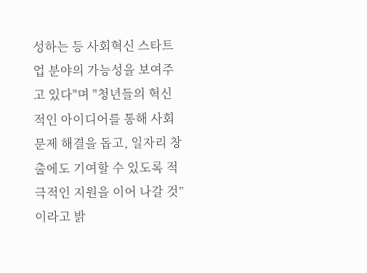성하는 등 사회혁신 스타트업 분야의 가능성을 보여주고 있다"며 "청년들의 혁신적인 아이디어를 통해 사회문제 해결을 돕고, 일자리 창출에도 기여할 수 있도록 적극적인 지원을 이어 나갈 것”이라고 밝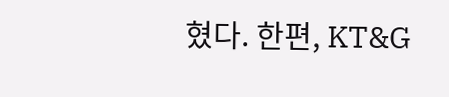혔다. 한편, KT&G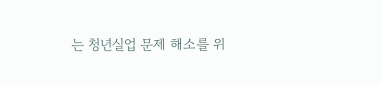는 청년실업 문제 해소를 위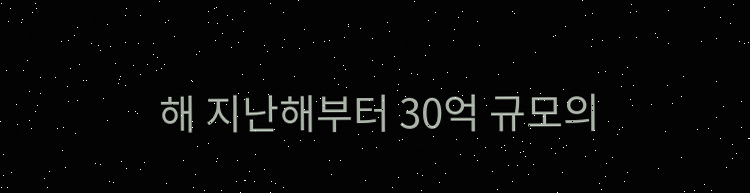해 지난해부터 30억 규모의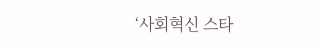‘사회혁신 스타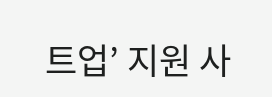트업’ 지원 사